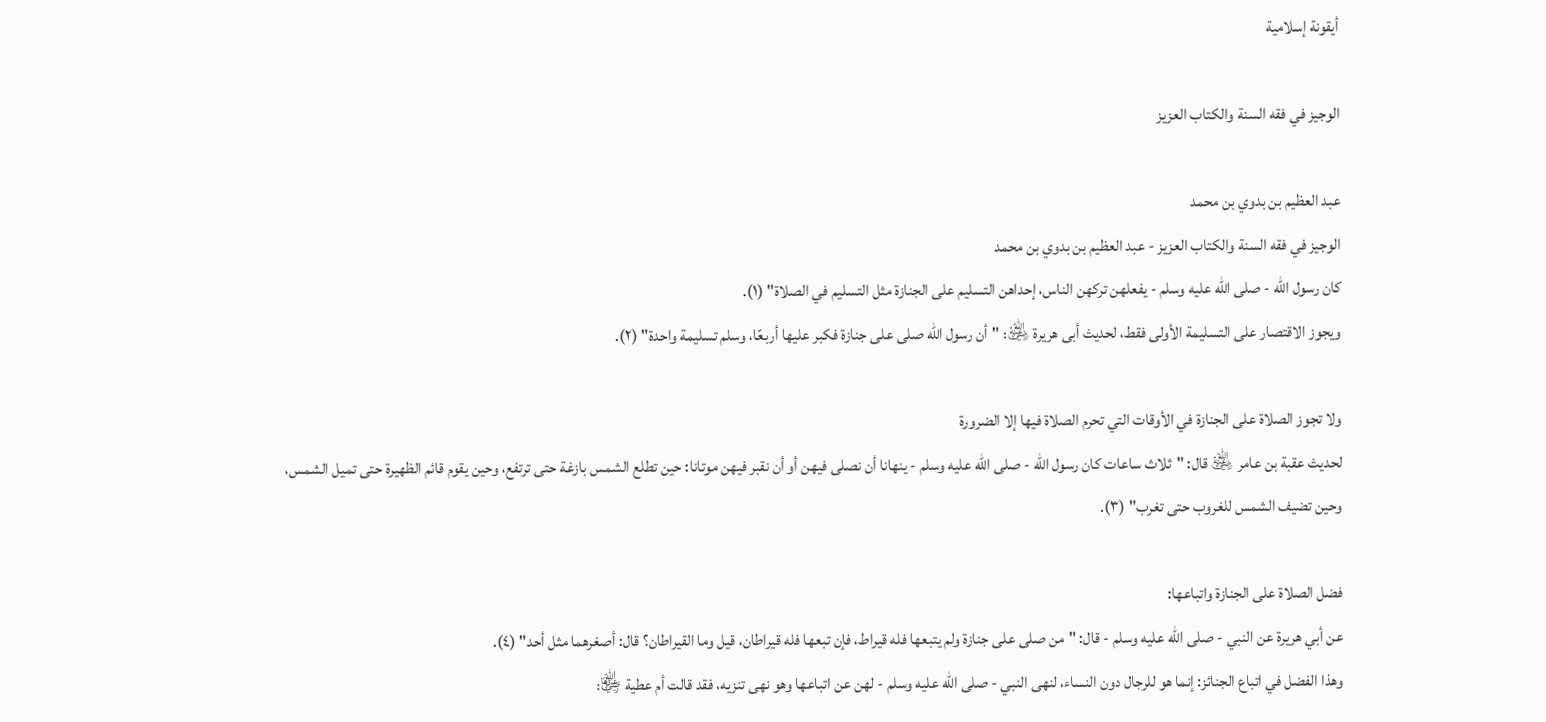أيقونة إسلامية

الوجيز في فقه السنة والكتاب العزيز

عبد العظيم بن بدوي بن محمد
الوجيز في فقه السنة والكتاب العزيز - عبد العظيم بن بدوي بن محمد
كان رسول الله - صلى الله عليه وسلم - يفعلهن تركهن الناس، إحداهن التسليم على الجنازة مثل التسليم في الصلاة" (١).
ويجوز الاقتصار على التسليمة الأولى فقط، لحديث أبى هريرة ﵁: "أن رسول الله صلى على جنازة فكبر عليها أربعًا، وسلم تسليمة واحدة" (٢).

ولا تجوز الصلاة على الجنازة في الأوقات التي تحرم الصلاة فيها إلا الضرورة
لحديث عقبة بن عامر ﵁ قال: "ثلاث ساعات كان رسول الله - صلى الله عليه وسلم - ينهانا أن نصلى فيهن أو أن نقبر فيهن موتانا: حين تطلع الشمس بازغة حتى ترتفع، وحين يقوم قائم الظهيرة حتى تميل الشمس، وحين تضيف الشمس للغروب حتى تغرب" (٣).

فضل الصلاة على الجنازة واتباعها:
عن أبي هريرة عن النبي - صلى الله عليه وسلم - قال: "من صلى على جنازة ولم يتبعها فله قيراط، فإن تبعها فله قيراطان، قيل وما القيراطان؟ قال: أصغرهما مثل أحد" (٤).
وهذا الفضل في اتباع الجنائز: إنما هو للرجال دون النساء، لنهى النبي - صلى الله عليه وسلم - لهن عن اتباعها وهو نهى تنزيه، فقد قالت أم عطية ﵂: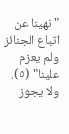"نهينا عن اتباع الجنائز ولم يعزم علينا" (٥).
ولا يجوز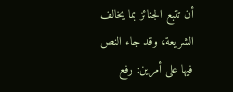أن تتبع الجنائز بما يخالف الشريعة، وقد جاء النص فيها على أمرين: رفع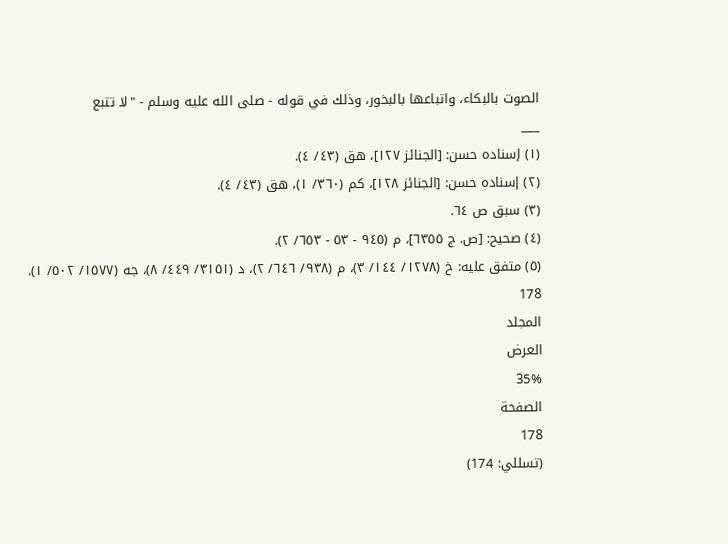الصوت بالبكاء، واتباعها بالبخور، وذلك في قوله - صلى الله عليه وسلم - "لا تتبع
___
(١) إسناده حسن: [الجنائز ١٢٧]، هق (٤٣/ ٤).
(٢) إسناده حسن: [الجنائز ١٢٨]، كم (٣٦٠/ ١)، هق (٤٣/ ٤).
(٣) سبق ص ٦٤.
(٤) صحيح: [ص. ج ٦٣٥٥]، م (٩٤٥ - ٥٣ - ٦٥٣/ ٢).
(٥) متفق عليه: خ (١٢٧٨/ ١٤٤/ ٣)، م (٩٣٨/ ٦٤٦/ ٢)، د (٣١٥١/ ٤٤٩/ ٨)، جه (١٥٧٧/ ٥٠٢/ ١).
178
المجلد
العرض
35%
الصفحة
178
(تسللي: 174)